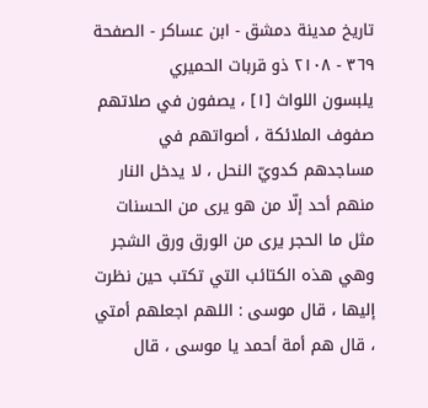تاريخ مدينة دمشق - ابن عساكر - الصفحة ٣٦٩ - ٢١٠٨ ذو قربات الحميري
يلبسون اللواث [١] ، يصفون في صلاتهم صفوف الملائكة ، أصواتهم في مساجدهم كدويّ النحل ، لا يدخل النار منهم أحد إلّا من هو يرى من الحسنات مثل ما الحجر يرى من الورق ورق الشجر وهي هذه الكتائب التي تكتب حين نظرت إليها ، قال موسى : اللهم اجعلهم أمتي ، قال هم أمة أحمد يا موسى ، قال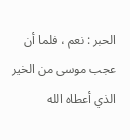الحبر : نعم ، فلما أن عجب موسى من الخير الذي أعطاه الله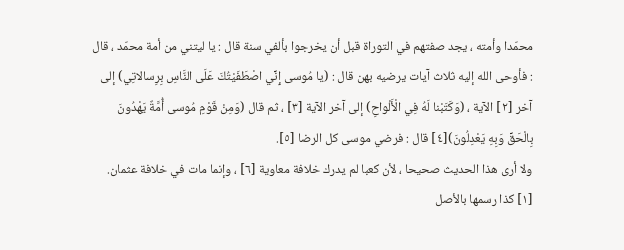محمّدا وأمته ، يجد صفتهم في التوراة قبل أن يخرجوا بألفي سنة قال : يا ليتني من أمة محمّد ، قال : فأوحى الله إليه ثلاث آيات يرضيه بهن قال : (يا مُوسى إِنِّي اصْطَفَيْتُكَ عَلَى النَّاسِ بِرِسالاتِي) إلى آخر [٢] الآية ، (وَكَتَبْنا لَهُ فِي الْأَلْواحِ) إلى آخر الآية [٣] ، ثم قال (وَمِنْ قَوْمِ مُوسى أُمَّةٌ يَهْدُونَ بِالْحَقِّ وَبِهِ يَعْدِلُونَ)[٤] قال : فرضي موسى كل الرضا [٥].
ولا أرى هذا الحديث صحيحا ، لأن كعبا لم يدرك خلافة معاوية [٦] ، وإنما مات في خلافة عثمان.
[١] كذا رسمها بالأصل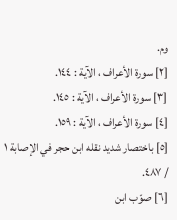وم.
[٢] سورة الأعراف ، الآية : ١٤٤.
[٣] سورة الأعراف ، الآية : ١٤٥.
[٤] سورة الأعراف ، الآية : ١٥٩.
[٥] باختصار شديد نقله ابن حجر في الإصابة ١ / ٤٨٧.
[٦] صوّب ابن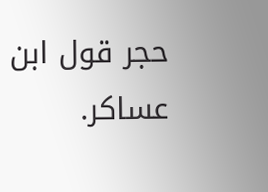حجر قول ابن عساكر.